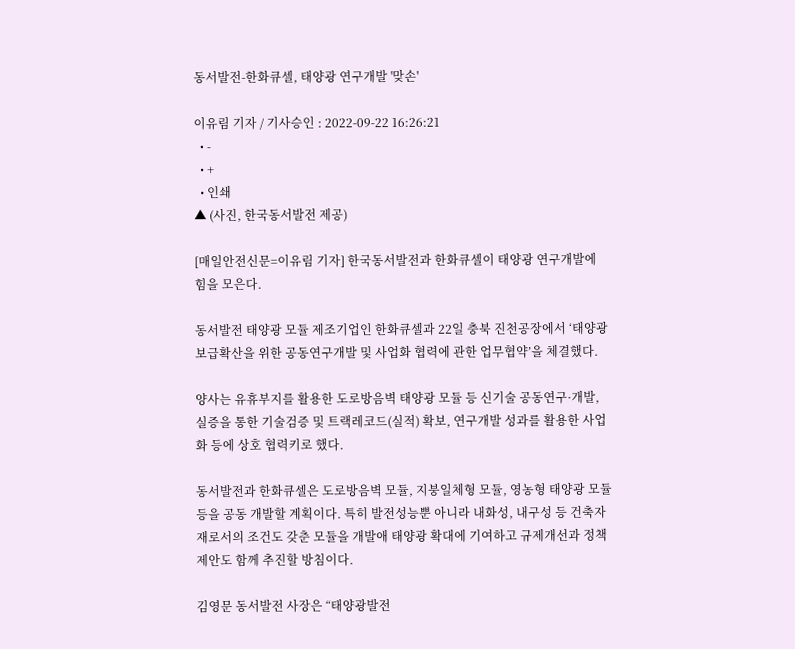동서발전-한화큐셀, 태양광 연구개발 '맞손'

이유림 기자 / 기사승인 : 2022-09-22 16:26:21
  • -
  • +
  • 인쇄
▲ (사진, 한국동서발전 제공)

[매일안전신문=이유림 기자] 한국동서발전과 한화큐셀이 태양광 연구개발에 힘을 모은다.

동서발전 태양광 모듈 제조기업인 한화큐셀과 22일 충북 진천공장에서 ‘태양광 보급확산을 위한 공동연구개발 및 사업화 협력에 관한 업무협약’을 체결했다.

양사는 유휴부지를 활용한 도로방음벽 태양광 모듈 등 신기술 공동연구·개발, 실증을 통한 기술검증 및 트랙레코드(실적) 확보, 연구개발 성과를 활용한 사업화 등에 상호 협력키로 했다.

동서발전과 한화큐셀은 도로방음벽 모듈, 지붕일체형 모듈, 영농형 태양광 모듈 등을 공동 개발할 계획이다. 특히 발전성능뿐 아니라 내화성, 내구성 등 건축자재로서의 조건도 갖춘 모듈을 개발애 태양광 확대에 기여하고 규제개선과 정책 제안도 함께 추진할 방침이다.

김영문 동서발전 사장은 “태양광발전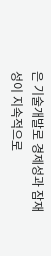은 기술개발로 경제성과 잠재성이 지속적으로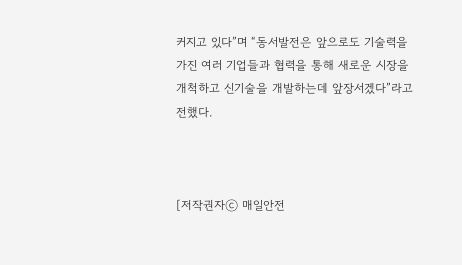커지고 있다”며 “동서발전은 앞으로도 기술력을 가진 여러 기업들과 협력을 통해 새로운 시장을 개척하고 신기술을 개발하는데 앞장서겠다”라고 전했다.



[저작권자ⓒ 매일안전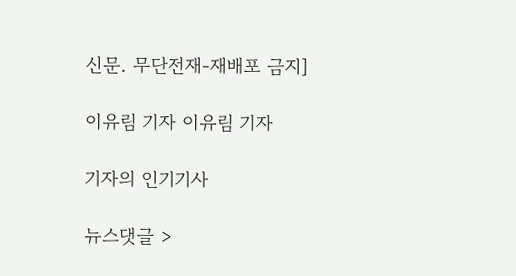신문. 무단전재-재배포 금지]

이유림 기자 이유림 기자

기자의 인기기사

뉴스댓글 >